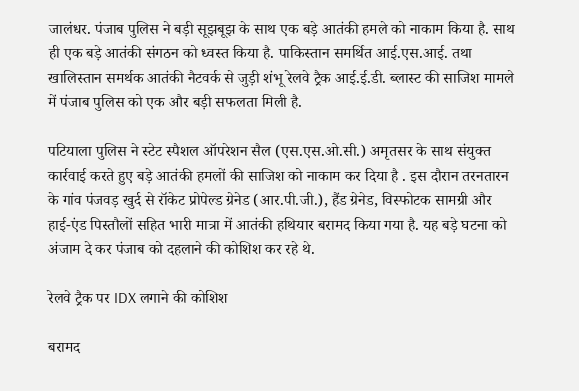जालंधर. पंजाब पुलिस ने बड़ी सूझबूझ के साथ एक बड़े आतंकी हमले को नाकाम किया है. साथ ही एक बड़े आतंकी संगठन को ध्वस्त किया है. पाकिस्तान समर्थित आई.एस.आई. तथा खालिस्तान समर्थक आतंकी नैटवर्क से जुड़ी शंभू रेलवे ट्रैक आई.ई.डी. ब्लास्ट की साजिश मामले में पंजाब पुलिस को एक और बड़ी सफलता मिली है.

पटियाला पुलिस ने स्टेट स्पैशल ऑपरेशन सैल (एस.एस.ओ.सी.) अमृतसर के साथ संयुक्त कार्रवाई करते हुए बड़े आतंकी हमलों की साजिश को नाकाम कर दिया है . इस दौरान तरनतारन के गांव पंजवड़ खुर्द से रॉकेट प्रोपेल्ड ग्रेनेड (आर.पी.जी.), हैंड ग्रेनेड, विस्फोटक सामग्री और हाई-एंड पिस्तौलों सहित भारी मात्रा में आतंकी हथियार बरामद किया गया है. यह बड़े घटना को अंजाम दे कर पंजाब को दहलाने की कोशिश कर रहे थे.

रेलवे ट्रैक पर IDX लगाने की कोशिश

बरामद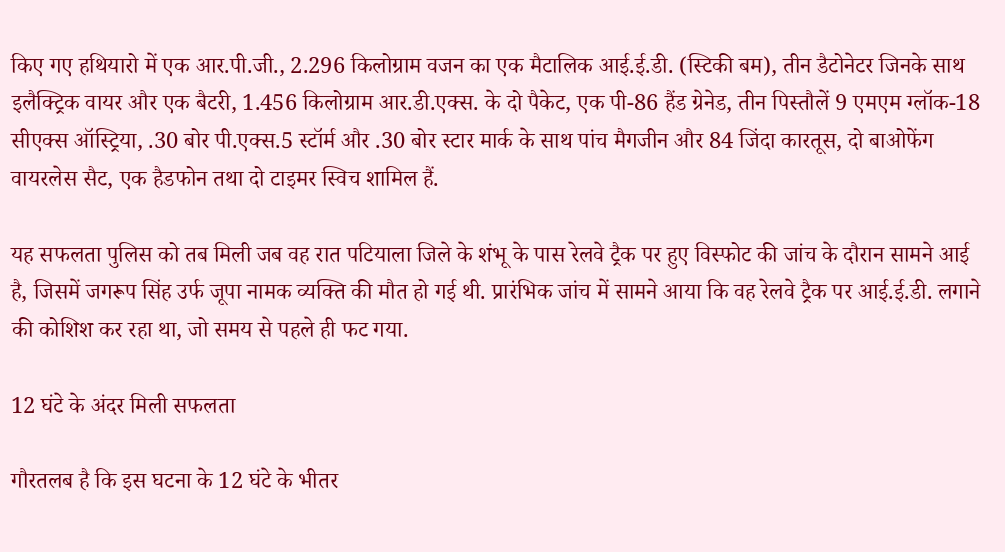किए गए हथियारो में एक आर.पी.जी., 2.296 किलोग्राम वजन का एक मैटालिक आई.ई.डी. (स्टिकी बम), तीन डैटोनेटर जिनके साथ इलैक्ट्रिक वायर और एक बैटरी, 1.456 किलोग्राम आर.डी.एक्स. के दो पैकेट, एक पी-86 हैंड ग्रेनेड, तीन पिस्तौलें 9 एमएम ग्लॉक-18 सीएक्स ऑस्ट्रिया, .30 बोर पी.एक्स.5 स्टॉर्म और .30 बोर स्टार मार्क के साथ पांच मैगजीन और 84 जिंदा कारतूस, दो बाओफेंग वायरलेस सैट, एक हैडफोन तथा दो टाइमर स्विच शामिल हैं.

यह सफलता पुलिस को तब मिली जब वह रात पटियाला जिले के शंभू के पास रेलवे ट्रैक पर हुए विस्फोट की जांच के दौरान सामने आई है, जिसमें जगरूप सिंह उर्फ जूपा नामक व्यक्ति की मौत हो गई थी. प्रारंभिक जांच में सामने आया कि वह रेलवे ट्रैक पर आई.ई.डी. लगाने की कोशिश कर रहा था, जो समय से पहले ही फट गया.

12 घंटे के अंदर मिली सफलता

गौरतलब है कि इस घटना के 12 घंटे के भीतर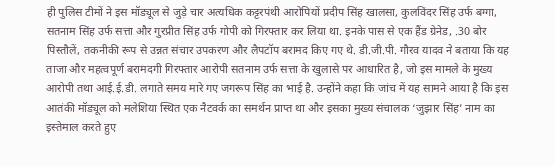ही पुलिस टीमों ने इस मॉड्यूल से जुड़े चार अत्यधिक कट्टरपंथी आरोपियों प्रदीप सिंह खालसा, कुलविंदर सिंह उर्फ बग्गा, सतनाम सिंह उर्फ सत्ता और गुरप्रीत सिंह उर्फ गोपी को गिरफ्तार कर लिया था. इनके पास से एक हैंड ग्रेनेड, .30 बोर पिस्तौलें, तकनीकी रूप से उन्नत संचार उपकरण और लैपटॉप बरामद किए गए थे. डी.जी.पी. गौरव यादव ने बताया कि यह ताजा और महत्वपूर्ण बरामदगी गिरफ्तार आरोपी सतनाम उर्फ सत्ता के खुलासे पर आधारित है, जो इस मामले के मुख्य आरोपी तथा आई.ई.डी. लगाते समय मारे गए जगरूप सिंह का भाई है. उन्होंने कहा कि जांच में यह सामने आया है कि इस आतंकी मॉड्यूल को मलेशिया स्थित एक नैटवर्क का समर्थन प्राप्त था और इसका मुख्य संचालक ‘जुझार सिंह’ नाम का इस्तेमाल करते हुए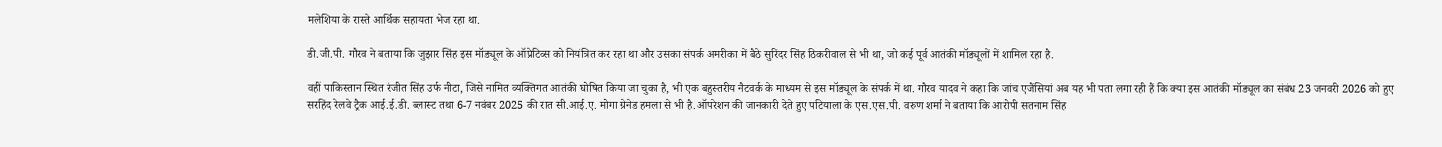मलेशिया के रास्ते आर्थिक सहायता भेज रहा था.

डी.जी.पी. गौरव ने बताया कि जुझार सिंह इस मॉड्यूल के ऑप्रेटिव्स को नियंत्रित कर रहा था और उसका संपर्क अमरीका में बैठे सुरिंदर सिंह ठिकरीवाल से भी था, जो कई पूर्व आतंकी मॉड्यूलों में शामिल रहा है.

वहीं पाकिस्तान स्थित रंजीत सिंह उर्फ नीटा, जिसे नामित व्यक्तिगत आतंकी घोषित किया जा चुका है, भी एक बहुस्तरीय नैटवर्क के माध्यम से इस मॉड्यूल के संपर्क में था. गौरव यादव ने कहा कि जांच एजैंसियां अब यह भी पता लगा रही हैं कि क्या इस आतंकी मॉड्यूल का संबंध 23 जनवरी 2026 को हुए सरहिंद रेलवे ट्रैक आई.ई.डी. ब्लास्ट तथा 6-7 नवंबर 2025 की रात सी.आई.ए. मोगा ग्रेनेड हमला से भी है.ऑपरेशन की जानकारी देते हुए पटियाला के एस.एस.पी. वरुण शर्मा ने बताया कि आरोपी सतनाम सिंह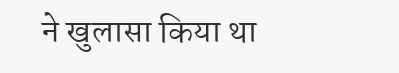ने खुलासा किया था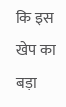कि इस खेप का बड़ा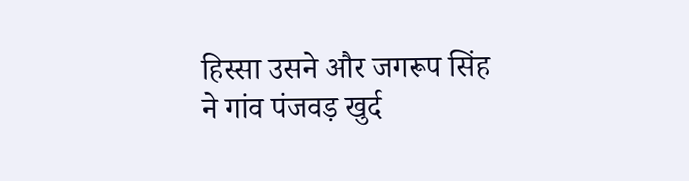हिस्सा उसने और जगरूप सिंह ने गांव पंजवड़ खुर्द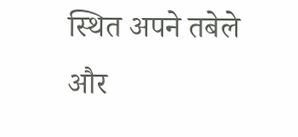स्थित अपने तबेले और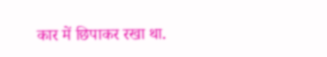कार में छिपाकर रखा था.